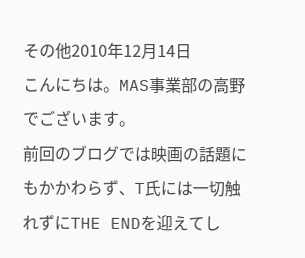その他2010年12月14日
こんにちは。MAS事業部の高野でございます。
前回のブログでは映画の話題にもかかわらず、T氏には一切触れずにTHE ENDを迎えてし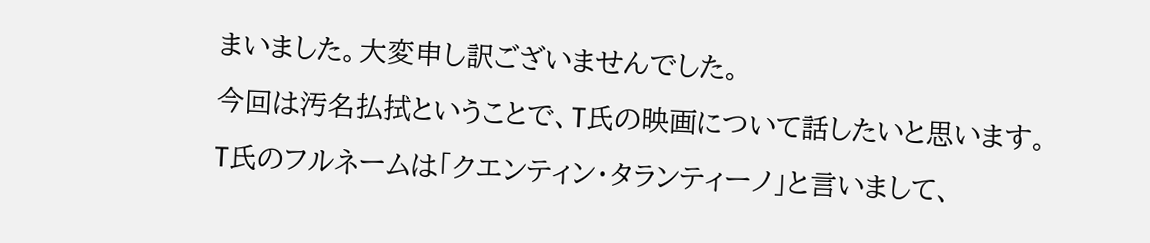まいました。大変申し訳ございませんでした。
今回は汚名払拭ということで、T氏の映画について話したいと思います。
T氏のフルネームは「クエンティン・タランティーノ」と言いまして、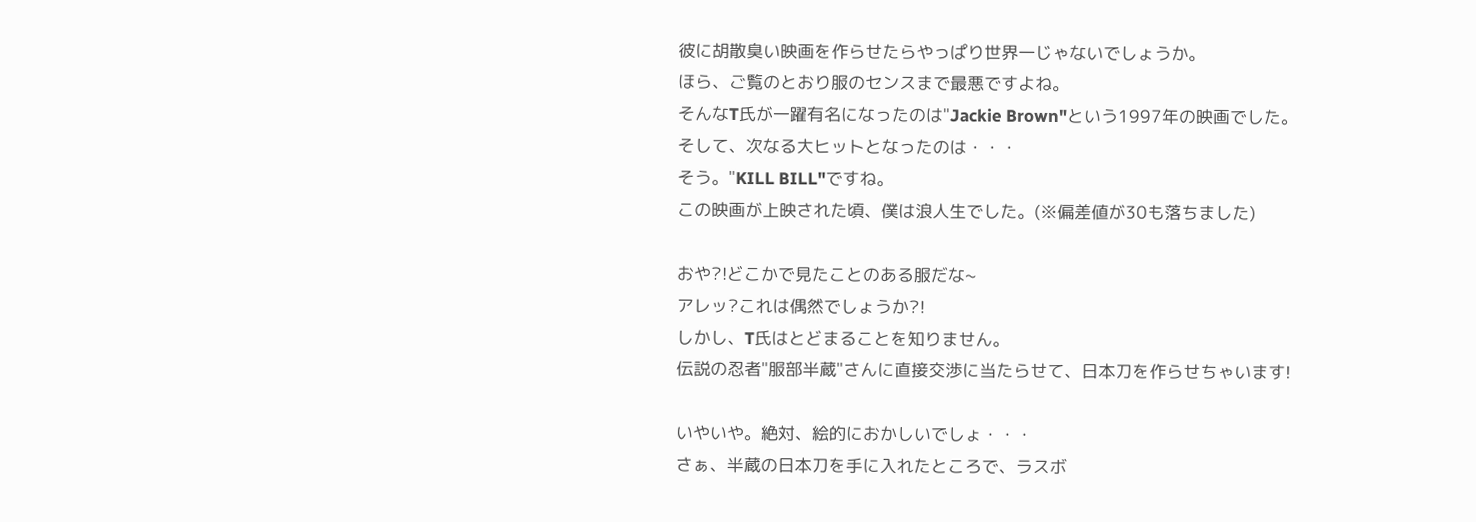彼に胡散臭い映画を作らせたらやっぱり世界一じゃないでしょうか。
ほら、ご覧のとおり服のセンスまで最悪ですよね。
そんなT氏が一躍有名になったのは"Jackie Brown"という1997年の映画でした。
そして、次なる大ヒットとなったのは・・・
そう。"KILL BILL"ですね。
この映画が上映された頃、僕は浪人生でした。(※偏差値が30も落ちました)

おや?!どこかで見たことのある服だな~
アレッ?これは偶然でしょうか?!
しかし、T氏はとどまることを知りません。
伝説の忍者"服部半蔵"さんに直接交渉に当たらせて、日本刀を作らせちゃいます!

いやいや。絶対、絵的におかしいでしょ・・・
さぁ、半蔵の日本刀を手に入れたところで、ラスボ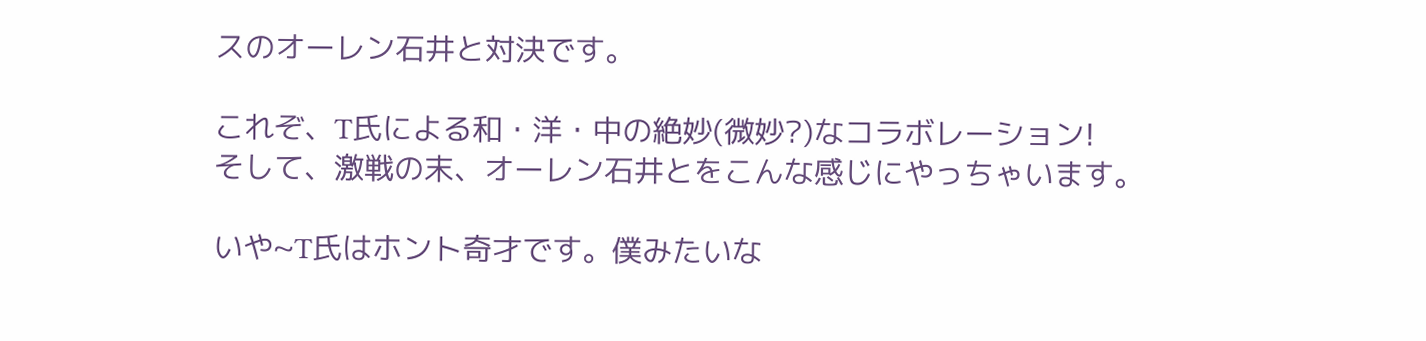スのオーレン石井と対決です。

これぞ、T氏による和・洋・中の絶妙(微妙?)なコラボレーション!
そして、激戦の末、オーレン石井とをこんな感じにやっちゃいます。

いや~T氏はホント奇才です。僕みたいな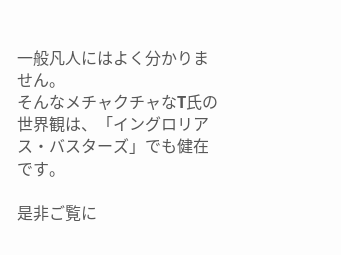一般凡人にはよく分かりません。
そんなメチャクチャなT氏の世界観は、「イングロリアス・バスターズ」でも健在です。

是非ご覧に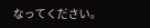なってください。